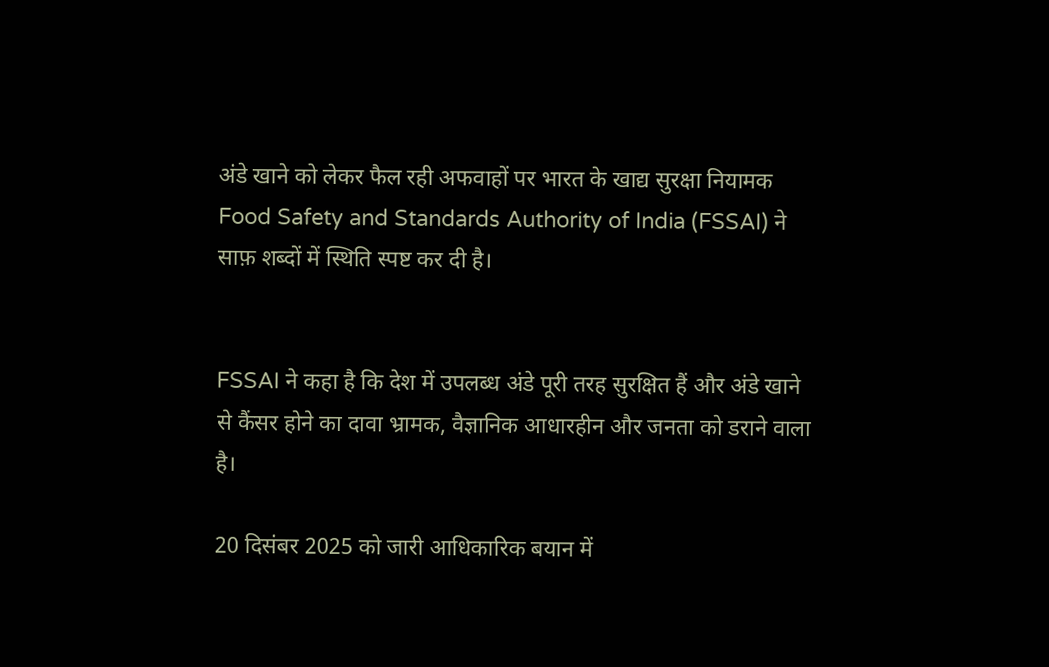अंडे खाने को लेकर फैल रही अफवाहों पर भारत के खाद्य सुरक्षा नियामक Food Safety and Standards Authority of India (FSSAI) ने साफ़ शब्दों में स्थिति स्पष्ट कर दी है।


FSSAI ने कहा है कि देश में उपलब्ध अंडे पूरी तरह सुरक्षित हैं और अंडे खाने से कैंसर होने का दावा भ्रामक, वैज्ञानिक आधारहीन और जनता को डराने वाला है।

20 दिसंबर 2025 को जारी आधिकारिक बयान में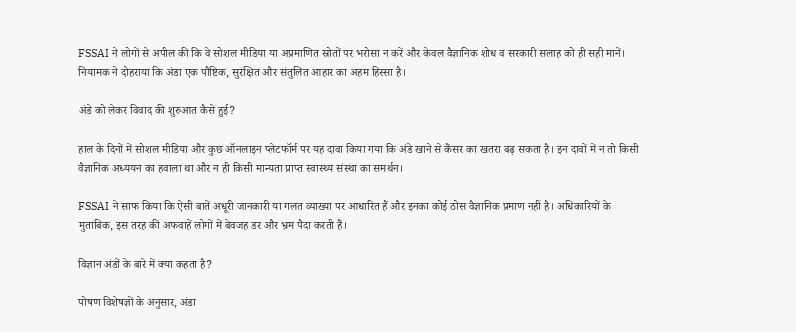FSSAI ने लोगों से अपील की कि वे सोशल मीडिया या अप्रमाणित स्रोतों पर भरोसा न करें और केवल वैज्ञानिक शोध व सरकारी सलाह को ही सही मानें। नियामक ने दोहराया कि अंडा एक पौष्टिक, सुरक्षित और संतुलित आहार का अहम हिस्सा है।

अंडे को लेकर विवाद की शुरुआत कैसे हुई?

हाल के दिनों में सोशल मीडिया और कुछ ऑनलाइन प्लेटफॉर्म पर यह दावा किया गया कि अंडे खाने से कैंसर का खतरा बढ़ सकता है। इन दावों में न तो किसी वैज्ञानिक अध्ययन का हवाला था और न ही किसी मान्यता प्राप्त स्वास्थ्य संस्था का समर्थन।

FSSAI ने साफ किया कि ऐसी बातें अधूरी जानकारी या गलत व्याख्या पर आधारित हैं और इनका कोई ठोस वैज्ञानिक प्रमाण नहीं है। अधिकारियों के मुताबिक, इस तरह की अफवाहें लोगों में बेवजह डर और भ्रम पैदा करती हैं।

विज्ञान अंडों के बारे में क्या कहता है?

पोषण विशेषज्ञों के अनुसार, अंडा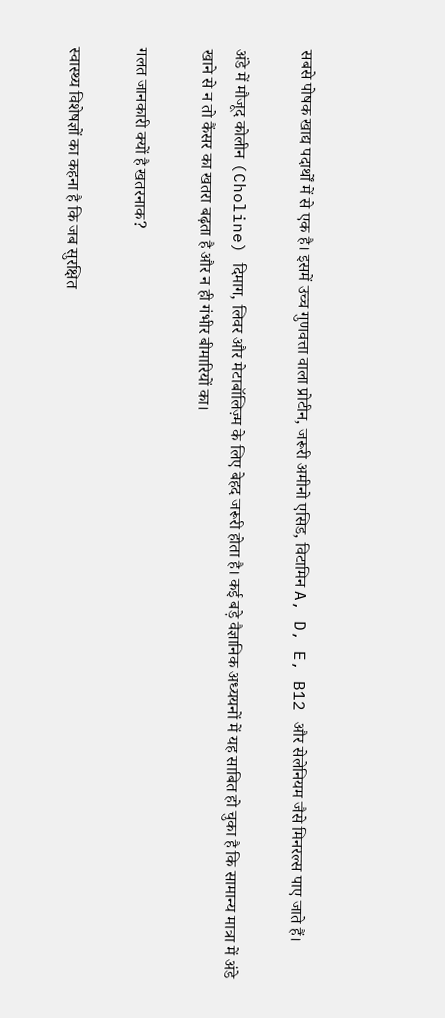सबसे पोषक खाद्य पदार्थों में से एक है। इसमें उच्च गुणवत्ता वाला प्रोटीन, जरूरी अमीनो एसिड, विटामिन A, D, E, B12 और सेलेनियम जैसे मिनरल्स पाए जाते हैं।

अंडे में मौजूद कोलीन (Choline) दिमाग, लिवर और मेटाबॉलिज़्म के लिए बेहद जरूरी होता है। कई बड़े वैज्ञानिक अध्ययनों में यह साबित हो चुका है कि सामान्य मात्रा में अंडे खाने से न तो कैंसर का खतरा बढ़ता है और न ही गंभीर बीमारियों का।

गलत जानकारी क्यों है खतरनाक?

स्वास्थ्य विशेषज्ञों का कहना है कि जब सुरक्षित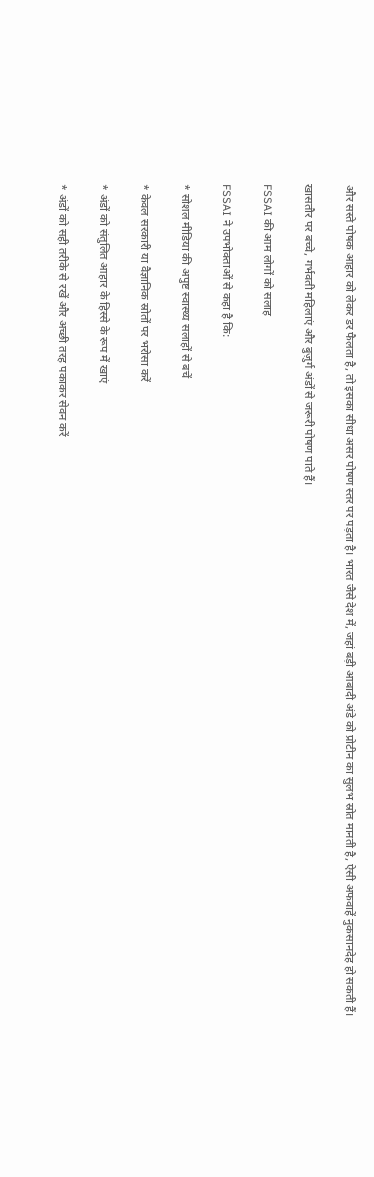और सस्ते पोषक आहार को लेकर डर फैलता है, तो इसका सीधा असर पोषण स्तर पर पड़ता है। भारत जैसे देश में, जहां बड़ी आबादी अंडे को प्रोटीन का सुलभ स्रोत मानती है, ऐसी अफवाहें नुकसानदेह हो सकती हैं।

खासतौर पर बच्चे, गर्भवती महिलाएं और बुज़ुर्ग अंडों से जरूरी पोषण पाते हैं।

FSSAI की आम लोगों को सलाह

FSSAI ने उपभोक्ताओं से कहा है कि:

* सोशल मीडिया की अपुष्ट स्वास्थ्य सलाहों से बचें

* केवल सरकारी या वैज्ञानिक स्रोतों पर भरोसा करें

* अंडों को संतुलित आहार के हिस्से के रूप में खाएं

* अंडों को सही तरीके से रखें और अच्छी तरह पकाकर सेवन करें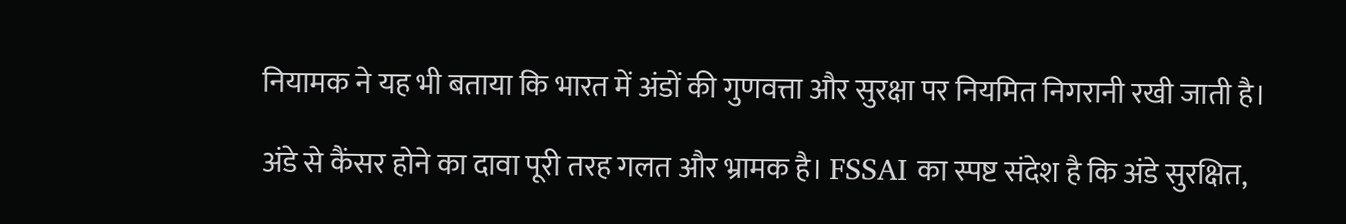नियामक ने यह भी बताया कि भारत में अंडों की गुणवत्ता और सुरक्षा पर नियमित निगरानी रखी जाती है।

अंडे से कैंसर होने का दावा पूरी तरह गलत और भ्रामक है। FSSAI का स्पष्ट संदेश है कि अंडे सुरक्षित,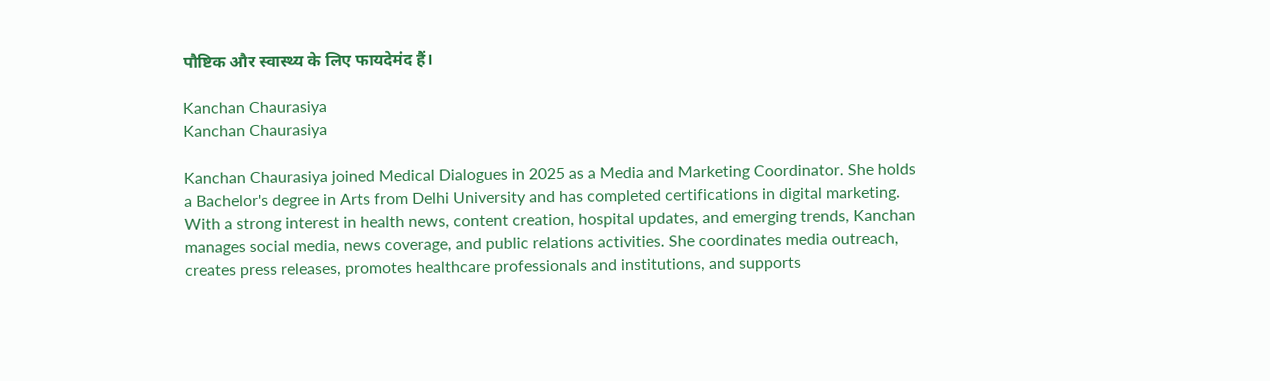पौष्टिक और स्वास्थ्य के लिए फायदेमंद हैं।

Kanchan Chaurasiya
Kanchan Chaurasiya

Kanchan Chaurasiya joined Medical Dialogues in 2025 as a Media and Marketing Coordinator. She holds a Bachelor's degree in Arts from Delhi University and has completed certifications in digital marketing. With a strong interest in health news, content creation, hospital updates, and emerging trends, Kanchan manages social media, news coverage, and public relations activities. She coordinates media outreach, creates press releases, promotes healthcare professionals and institutions, and supports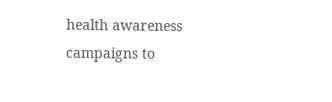health awareness campaigns to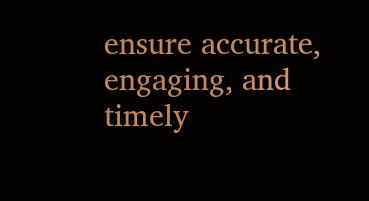ensure accurate, engaging, and timely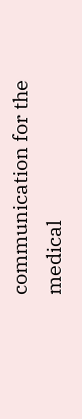communication for the medical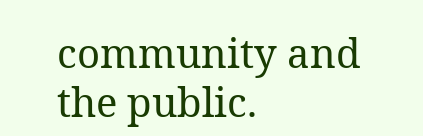community and the public.